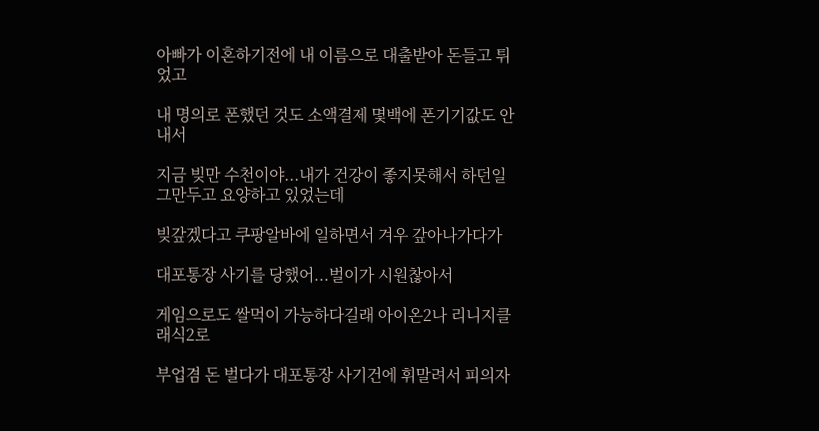아빠가 이혼하기전에 내 이름으로 대출받아 돈들고 튀었고

내 명의로 폰했던 것도 소액결제 몇백에 폰기기값도 안내서

지금 빚만 수천이야...내가 건강이 좋지못해서 하던일 그만두고 요양하고 있었는데

빚갚겠다고 쿠팡알바에 일하면서 겨우 갚아나가다가

대포통장 사기를 당했어...벌이가 시원찮아서

게임으로도 쌀먹이 가능하다길래 아이온2나 리니지클래식2로

부업겸 돈 벌다가 대포통장 사기건에 휘말려서 피의자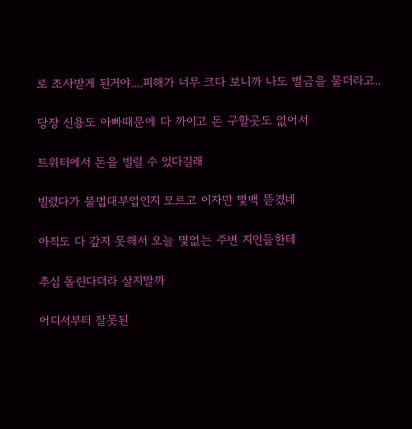로 조사받게 된거야....피해가 너무 크다 보니까 나도 벌금을 물더라고..

당장 신용도 아빠때문에 다 까이고 돈 구할곳도 없어서

트위터에서 돈을 빌릴 수 있다길래

빌렸다가 불법대부업인지 모르고 이자만 몇백 뜯겼네

아직도 다 갚지 못해서 오늘 몇없는 주변 지인들한테

추심 돌린다더라 살지말까

어디서부터 잘못된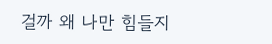걸까 왜 나만 힘들지